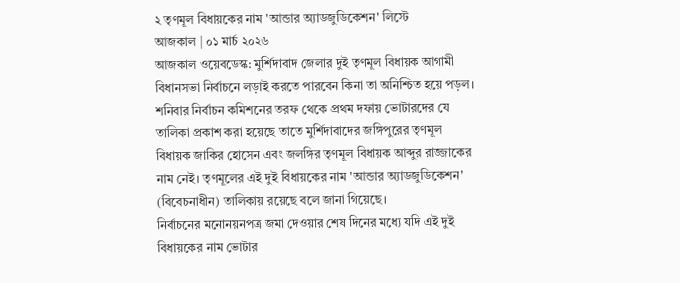২ তৃণমূল বিধায়কের নাম 'আন্ডার অ্যাডজুডিকেশন' লিস্টে
আজকাল | ০১ মার্চ ২০২৬
আজকাল ওয়েবডেস্ক: মুর্শিদাবাদ জেলার দুই তৃণমূল বিধায়ক আগামী বিধানসভা নির্বাচনে লড়াই করতে পারবেন কিনা তা অনিশ্চিত হয়ে পড়ল। শনিবার নির্বাচন কমিশনের তরফ থেকে প্রথম দফায় ভোটারদের যে তালিকা প্রকাশ করা হয়েছে তাতে মুর্শিদাবাদের জঙ্গিপুরের তৃণমূল বিধায়ক জাকির হোসেন এবং জলঙ্গির তৃণমূল বিধায়ক আব্দুর রাজ্জাকের নাম নেই। তৃণমূলের এই দুই বিধায়কের নাম 'আন্ডার অ্যাডজুডিকেশন' (বিবেচনাধীন) তালিকায় রয়েছে বলে জানা গিয়েছে।
নির্বাচনের মনোনয়নপত্র জমা দেওয়ার শেষ দিনের মধ্যে যদি এই দুই বিধায়কের নাম ভোটার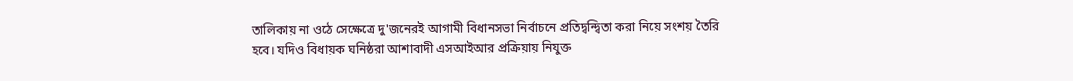তালিকায় না ওঠে সেক্ষেত্রে দু'জনেরই আগামী বিধানসভা নির্বাচনে প্রতিদ্বন্দ্বিতা করা নিয়ে সংশয় তৈরি হবে। যদিও বিধায়ক ঘনিষ্ঠরা আশাবাদী এসআইআর প্রক্রিয়ায় নিযুক্ত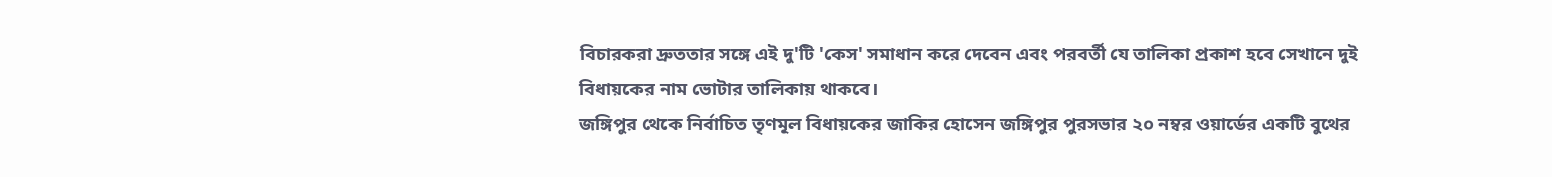বিচারকরা দ্রুততার সঙ্গে এই দু'টি 'কেস' সমাধান করে দেবেন এবং পরবর্তী যে তালিকা প্রকাশ হবে সেখানে দুই বিধায়কের নাম ভোটার তালিকায় থাকবে।
জঙ্গিপুর থেকে নির্বাচিত তৃণমূল বিধায়কের জাকির হোসেন জঙ্গিপুর পুরসভার ২০ নম্বর ওয়ার্ডের একটি বুথের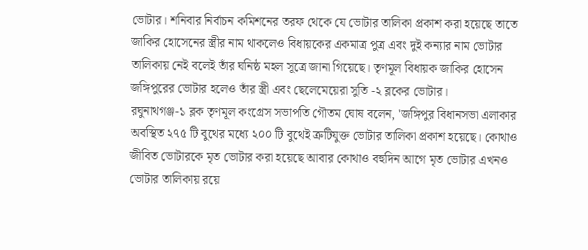ভোটার। শনিবার নির্বাচন কমিশনের তরফ থেকে যে ভোটার তালিকা প্রকাশ করা হয়েছে তাতে জাকির হোসেনের স্ত্রীর নাম থাকলেও বিধায়কের একমাত্র পুত্র এবং দুই কন্যার নাম ভোটার তালিকায় নেই বলেই তাঁর ঘনিষ্ঠ মহল সূত্রে জানা গিয়েছে। তৃণমূল বিধায়ক জাকির হোসেন জঙ্গিপুরের ভোটার হলেও তাঁর স্ত্রী এবং ছেলেমেয়েরা সুতি -২ ব্লকের ভোটার।
রঘুনাথগঞ্জ-১ ব্লক তৃণমূল কংগ্রেস সভাপতি গৌতম ঘোষ বলেন, 'জঙ্গিপুর বিধানসভা এলাকার অবস্থিত ২৭৫ টি বুথের মধ্যে ২০০ টি বুথেই ত্রুটিযুক্ত ভোটার তালিকা প্রকাশ হয়েছে। কোথাও জীবিত ভোটারকে মৃত ভোটার করা হয়েছে আবার কোথাও বহুদিন আগে মৃত ভোটার এখনও ভোটার তালিকায় রয়ে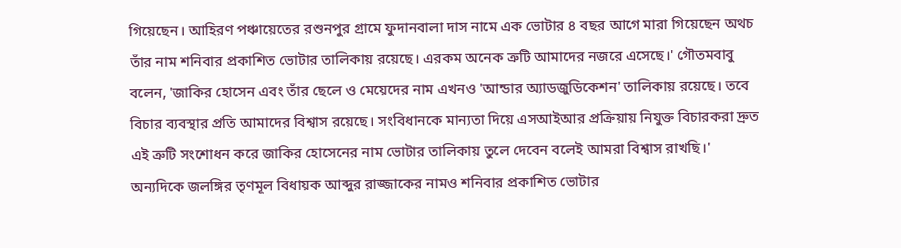গিয়েছেন। আহিরণ পঞ্চায়েতের রশুনপুর গ্রামে ফুদানবালা দাস নামে এক ভোটার ৪ বছর আগে মারা গিয়েছেন অথচ তাঁর নাম শনিবার প্রকাশিত ভোটার তালিকায় রয়েছে। এরকম অনেক ত্রুটি আমাদের নজরে এসেছে।' গৌতমবাবু বলেন, 'জাকির হোসেন এবং তাঁর ছেলে ও মেয়েদের নাম এখনও 'আন্ডার অ্যাডজুডিকেশন' তালিকায় রয়েছে। তবে বিচার ব্যবস্থার প্রতি আমাদের বিশ্বাস রয়েছে। সংবিধানকে মান্যতা দিয়ে এসআইআর প্রক্রিয়ায় নিযুক্ত বিচারকরা দ্রুত এই ত্রুটি সংশোধন করে জাকির হোসেনের নাম ভোটার তালিকায় তুলে দেবেন বলেই আমরা বিশ্বাস রাখছি।'
অন্যদিকে জলঙ্গির তৃণমূল বিধায়ক আব্দুর রাজ্জাকের নামও শনিবার প্রকাশিত ভোটার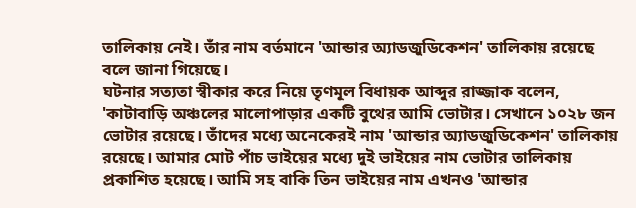তালিকায় নেই। তাঁর নাম বর্তমানে 'আন্ডার অ্যাডজুডিকেশন' তালিকায় রয়েছে বলে জানা গিয়েছে।
ঘটনার সত্যতা স্বীকার করে নিয়ে তৃণমূল বিধায়ক আব্দুর রাজ্জাক বলেন, 'কাটাবাড়ি অঞ্চলের মালোপাড়ার একটি বুথের আমি ভোটার। সেখানে ১০২৮ জন ভোটার রয়েছে। তাঁদের মধ্যে অনেকেরই নাম 'আন্ডার অ্যাডজুডিকেশন' তালিকায় রয়েছে। আমার মোট পাঁচ ভাইয়ের মধ্যে দুই ভাইয়ের নাম ভোটার তালিকায় প্রকাশিত হয়েছে। আমি সহ বাকি তিন ভাইয়ের নাম এখনও 'আন্ডার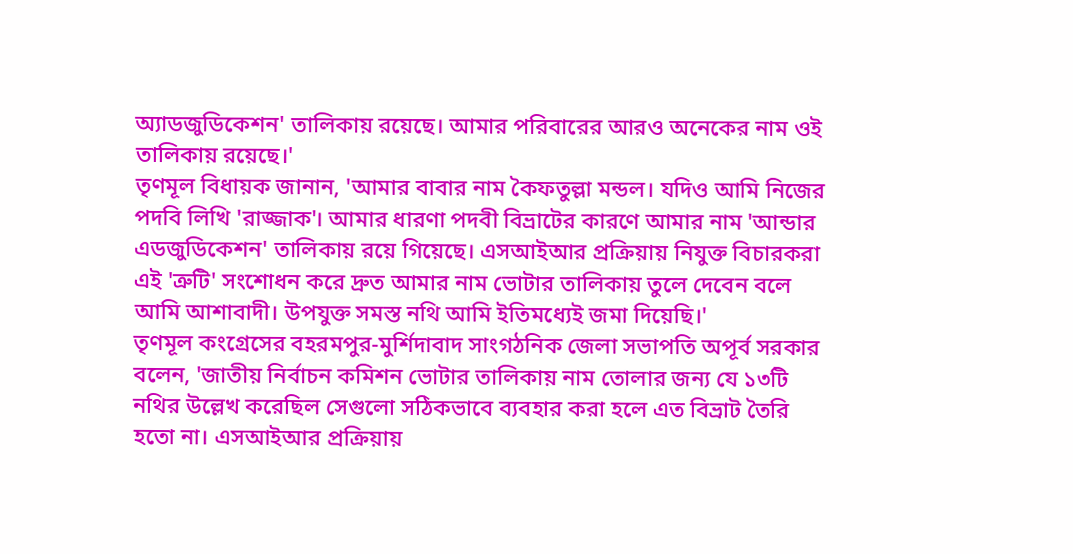অ্যাডজুডিকেশন' তালিকায় রয়েছে। আমার পরিবারের আরও অনেকের নাম ওই তালিকায় রয়েছে।'
তৃণমূল বিধায়ক জানান, 'আমার বাবার নাম কৈফতুল্লা মন্ডল। যদিও আমি নিজের পদবি লিখি 'রাজ্জাক'। আমার ধারণা পদবী বিভ্রাটের কারণে আমার নাম 'আন্ডার এডজুডিকেশন' তালিকায় রয়ে গিয়েছে। এসআইআর প্রক্রিয়ায় নিযুক্ত বিচারকরা এই 'ত্রুটি' সংশোধন করে দ্রুত আমার নাম ভোটার তালিকায় তুলে দেবেন বলে আমি আশাবাদী। উপযুক্ত সমস্ত নথি আমি ইতিমধ্যেই জমা দিয়েছি।'
তৃণমূল কংগ্রেসের বহরমপুর-মুর্শিদাবাদ সাংগঠনিক জেলা সভাপতি অপূর্ব সরকার বলেন, 'জাতীয় নির্বাচন কমিশন ভোটার তালিকায় নাম তোলার জন্য যে ১৩টি নথির উল্লেখ করেছিল সেগুলো সঠিকভাবে ব্যবহার করা হলে এত বিভ্রাট তৈরি হতো না। এসআইআর প্রক্রিয়ায়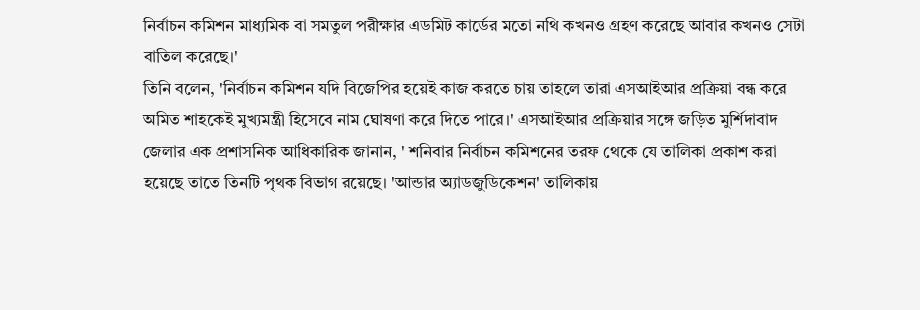নির্বাচন কমিশন মাধ্যমিক বা সমতুল পরীক্ষার এডমিট কার্ডের মতো নথি কখনও গ্রহণ করেছে আবার কখনও সেটা বাতিল করেছে।'
তিনি বলেন, 'নির্বাচন কমিশন যদি বিজেপির হয়েই কাজ করতে চায় তাহলে তারা এসআইআর প্রক্রিয়া বন্ধ করে অমিত শাহকেই মুখ্যমন্ত্রী হিসেবে নাম ঘোষণা করে দিতে পারে।' এসআইআর প্রক্রিয়ার সঙ্গে জড়িত মুর্শিদাবাদ জেলার এক প্রশাসনিক আধিকারিক জানান, ' শনিবার নির্বাচন কমিশনের তরফ থেকে যে তালিকা প্রকাশ করা হয়েছে তাতে তিনটি পৃথক বিভাগ রয়েছে। 'আন্ডার অ্যাডজুডিকেশন' তালিকায়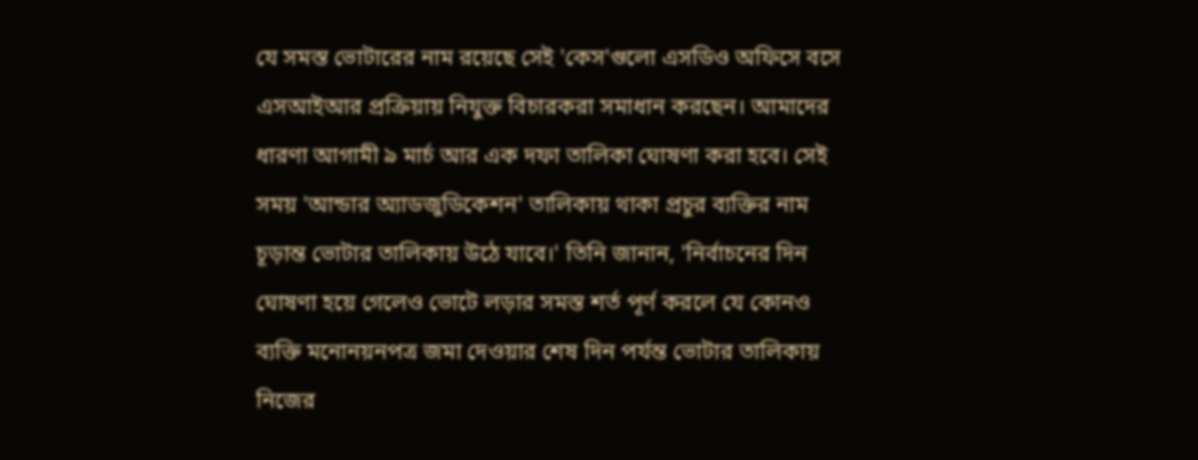যে সমস্ত ভোটারের নাম রয়েছে সেই 'কেস'গুলো এসডিও অফিসে বসে এসআইআর প্রক্রিয়ায় নিযুক্ত বিচারকরা সমাধান করছেন। আমাদের ধারণা আগামী ৯ মার্চ আর এক দফা তালিকা ঘোষণা করা হবে। সেই সময় 'আন্ডার অ্যাডজুডিকেশন' তালিকায় থাকা প্রচুর ব্যক্তির নাম চূড়ান্ত ভোটার তালিকায় উঠে যাবে।' তিনি জানান, 'নির্বাচনের দিন ঘোষণা হয়ে গেলেও ভোটে লড়ার সমস্ত শর্ত পূর্ণ করলে যে কোনও ব্যক্তি মনোনয়নপত্র জমা দেওয়ার শেষ দিন পর্যন্ত ভোটার তালিকায় নিজের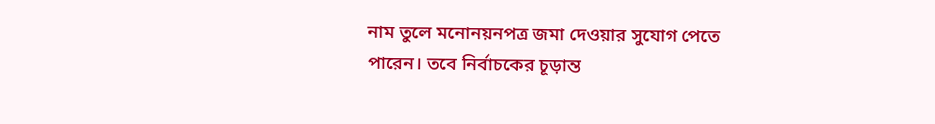নাম তুলে মনোনয়নপত্র জমা দেওয়ার সুযোগ পেতে পারেন। তবে নির্বাচকের চূড়ান্ত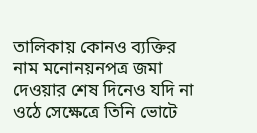তালিকায় কোনও ব্যক্তির নাম মনোনয়নপত্র জমা দেওয়ার শেষ দিনেও যদি না ওঠে সেক্ষেত্রে তিনি ভোটে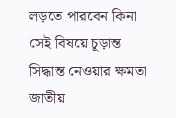লড়তে পারবেন কিনা সেই বিষয়ে চূড়ান্ত সিদ্ধান্ত নেওয়ার ক্ষমতা জাতীয়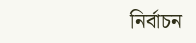নির্বাচন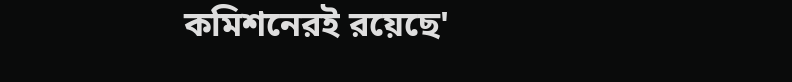কমিশনেরই রয়েছে'